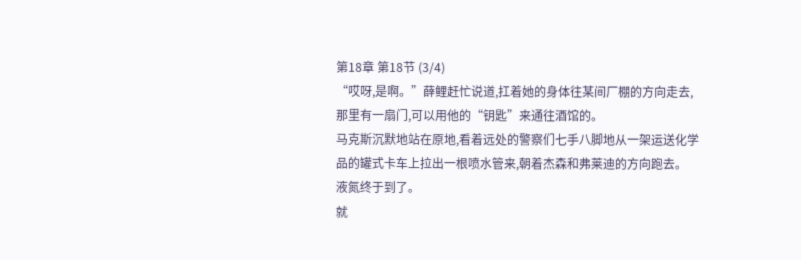第18章 第18节 (3/4)
“哎呀,是啊。”薛鲤赶忙说道,扛着她的身体往某间厂棚的方向走去,那里有一扇门,可以用他的“钥匙”来通往酒馆的。
马克斯沉默地站在原地,看着远处的警察们七手八脚地从一架运送化学品的罐式卡车上拉出一根喷水管来,朝着杰森和弗莱迪的方向跑去。
液氮终于到了。
就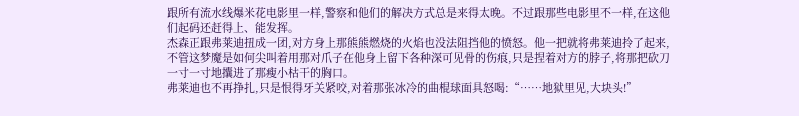跟所有流水线爆米花电影里一样,警察和他们的解决方式总是来得太晚。不过跟那些电影里不一样,在这他们起码还赶得上、能发挥。
杰森正跟弗莱迪扭成一团,对方身上那熊熊燃烧的火焰也没法阻挡他的愤怒。他一把就将弗莱迪拎了起来,不管这梦魔是如何尖叫着用那对爪子在他身上留下各种深可见骨的伤痕,只是捏着对方的脖子,将那把砍刀一寸一寸地攮进了那瘦小枯干的胸口。
弗莱迪也不再挣扎,只是恨得牙关紧咬,对着那张冰冷的曲棍球面具怒喝:“……地狱里见,大块头!”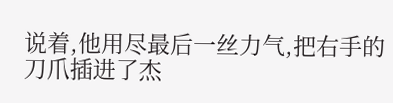说着,他用尽最后一丝力气,把右手的刀爪插进了杰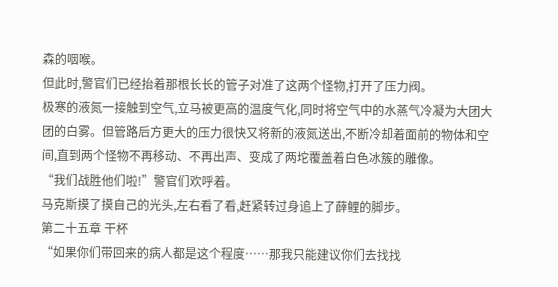森的咽喉。
但此时,警官们已经抬着那根长长的管子对准了这两个怪物,打开了压力阀。
极寒的液氮一接触到空气,立马被更高的温度气化,同时将空气中的水蒸气冷凝为大团大团的白雾。但管路后方更大的压力很快又将新的液氮送出,不断冷却着面前的物体和空间,直到两个怪物不再移动、不再出声、变成了两坨覆盖着白色冰簇的雕像。
“我们战胜他们啦!”警官们欢呼着。
马克斯摸了摸自己的光头,左右看了看,赶紧转过身追上了薛鲤的脚步。
第二十五章 干杯
“如果你们带回来的病人都是这个程度……那我只能建议你们去找找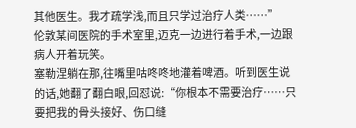其他医生。我才疏学浅,而且只学过治疗人类……”
伦敦某间医院的手术室里,迈克一边进行着手术,一边跟病人开着玩笑。
塞勒涅躺在那,往嘴里咕咚咚地灌着啤酒。听到医生说的话,她翻了翻白眼,回怼说:“你根本不需要治疗……只要把我的骨头接好、伤口缝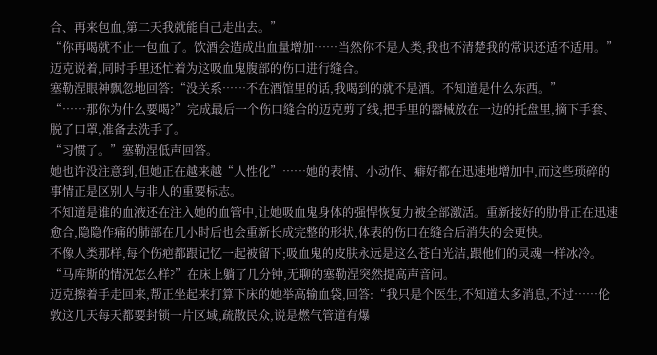合、再来包血,第二天我就能自己走出去。”
“你再喝就不止一包血了。饮酒会造成出血量增加……当然你不是人类,我也不清楚我的常识还适不适用。”
迈克说着,同时手里还忙着为这吸血鬼腹部的伤口进行缝合。
塞勒涅眼神飘忽地回答:“没关系……不在酒馆里的话,我喝到的就不是酒。不知道是什么东西。”
“……那你为什么要喝?”完成最后一个伤口缝合的迈克剪了线,把手里的器械放在一边的托盘里,摘下手套、脱了口罩,准备去洗手了。
“习惯了。”塞勒涅低声回答。
她也许没注意到,但她正在越来越“人性化”……她的表情、小动作、癖好都在迅速地增加中,而这些琐碎的事情正是区别人与非人的重要标志。
不知道是谁的血液还在注入她的血管中,让她吸血鬼身体的强悍恢复力被全部激活。重新接好的肋骨正在迅速愈合,隐隐作痛的肺部在几小时后也会重新长成完整的形状,体表的伤口在缝合后消失的会更快。
不像人类那样,每个伤疤都跟记忆一起被留下;吸血鬼的皮肤永远是这么苍白光洁,跟他们的灵魂一样冰冷。
“马库斯的情况怎么样?”在床上躺了几分钟,无聊的塞勒涅突然提高声音问。
迈克擦着手走回来,帮正坐起来打算下床的她举高输血袋,回答:“我只是个医生,不知道太多消息,不过……伦敦这几天每天都要封锁一片区域,疏散民众,说是燃气管道有爆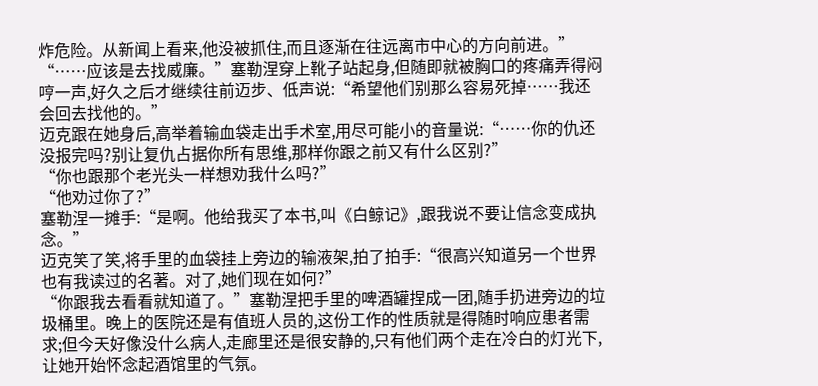炸危险。从新闻上看来,他没被抓住,而且逐渐在往远离市中心的方向前进。”
“……应该是去找威廉。”塞勒涅穿上靴子站起身,但随即就被胸口的疼痛弄得闷哼一声,好久之后才继续往前迈步、低声说:“希望他们别那么容易死掉……我还会回去找他的。”
迈克跟在她身后,高举着输血袋走出手术室,用尽可能小的音量说:“……你的仇还没报完吗?别让复仇占据你所有思维,那样你跟之前又有什么区别?”
“你也跟那个老光头一样想劝我什么吗?”
“他劝过你了?”
塞勒涅一摊手:“是啊。他给我买了本书,叫《白鲸记》,跟我说不要让信念变成执念。”
迈克笑了笑,将手里的血袋挂上旁边的输液架,拍了拍手:“很高兴知道另一个世界也有我读过的名著。对了,她们现在如何?”
“你跟我去看看就知道了。”塞勒涅把手里的啤酒罐捏成一团,随手扔进旁边的垃圾桶里。晚上的医院还是有值班人员的,这份工作的性质就是得随时响应患者需求;但今天好像没什么病人,走廊里还是很安静的,只有他们两个走在冷白的灯光下,让她开始怀念起酒馆里的气氛。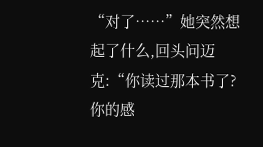“对了……”她突然想起了什么,回头问迈克:“你读过那本书了?你的感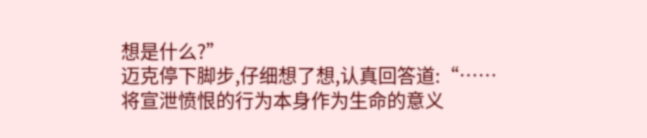想是什么?”
迈克停下脚步,仔细想了想,认真回答道:“……将宣泄愤恨的行为本身作为生命的意义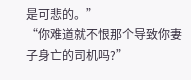是可悲的。”
“你难道就不恨那个导致你妻子身亡的司机吗?”